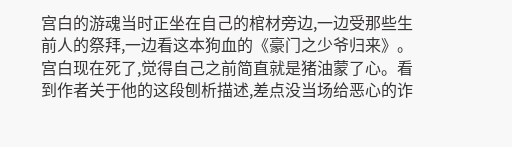宫白的游魂当时正坐在自己的棺材旁边,一边受那些生前人的祭拜,一边看这本狗血的《豪门之少爷归来》。宫白现在死了,觉得自己之前简直就是猪油蒙了心。看到作者关于他的这段刨析描述,差点没当场给恶心的诈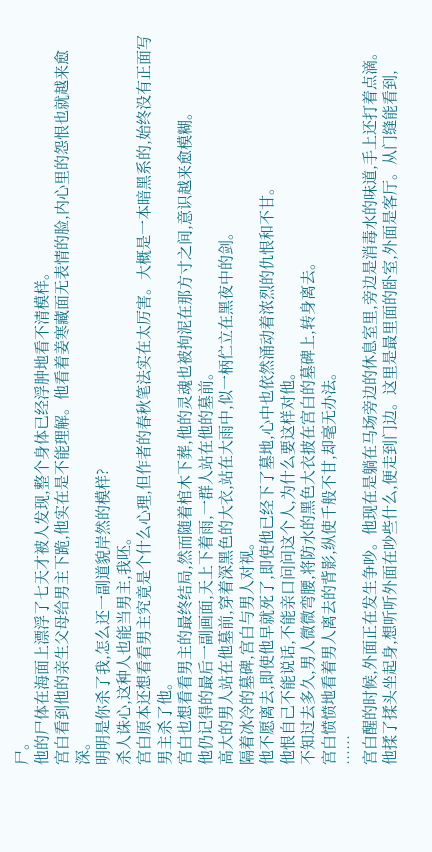尸。
他的尸体在海面上漂浮了七天才被人发现,整个身体已经浮肿地看不清模样。
宫白看到他的亲生父母给男主下跪,他实在是不能理解。他看着姜寒藏面无表情的脸,内心里的怨恨也就越来愈深。
明明是你杀了我,怎么还一副道貌岸然的模样?
杀人诛心,这种人也能当男主,我呸。
宫白原本还想看看男主究竟是个什么心理,但作者的春秋笔法实在太厉害。大概是一本暗黑系的,始终没有正面写男主杀了他。
宫白也想看看男主的最终结局,然而随着棺木下葬,他的灵魂也被拘泥在那方寸之间,意识越来愈模糊。
他仍记得的最后一副画面,天上下着雨,一群人站在他的墓前。
高大的男人站在他墓前,穿着深黑色的大衣,站在大雨中,似一柄伫立在黑夜中的剑。
隔着冰冷的墓碑,宫白与男人对视。
他不愿离去,即使他早就死了,即使他已经下了墓地,心中也依然涌动着浓烈的仇恨和不甘。
他恨自己不能说话,不能亲口问问这个人,为什么要这样对他。
不知过去多久,男人微微弯腰,将防水的黑色大衣披在宫白的墓碑上,转身离去。
宫白愤愤地看着男人离去的背影,纵使千般不甘,却毫无办法。
……
宫白醒的时候,外面正在发生争吵。他现在是躺在马场旁边的休息室里,旁边是消毒水的味道,手上还打着点滴。
他揉了揉头坐起身,想听听外面在吵些什么,便走到门边。这里是最里面的卧室,外面是客厅。从门缝能看到,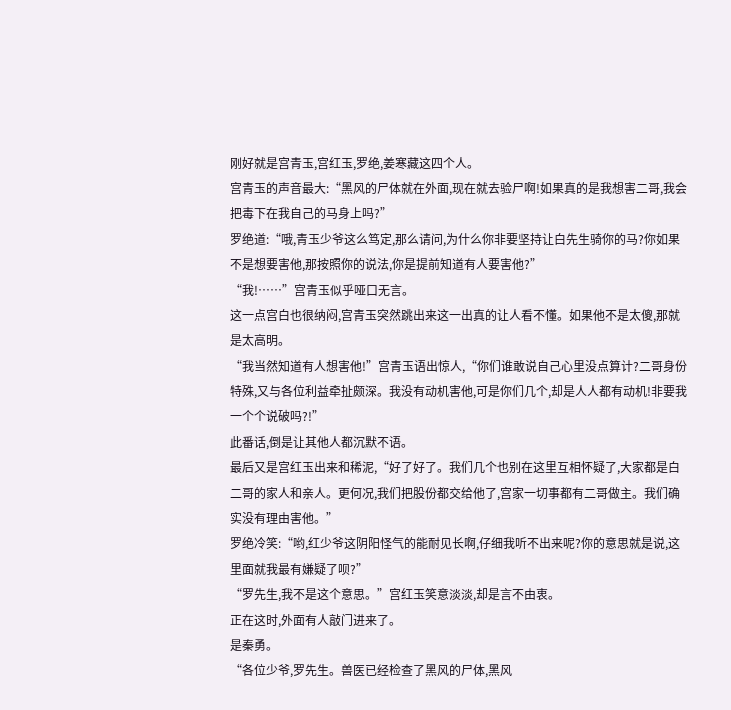刚好就是宫青玉,宫红玉,罗绝,姜寒藏这四个人。
宫青玉的声音最大:“黑风的尸体就在外面,现在就去验尸啊!如果真的是我想害二哥,我会把毒下在我自己的马身上吗?”
罗绝道:“哦,青玉少爷这么笃定,那么请问,为什么你非要坚持让白先生骑你的马?你如果不是想要害他,那按照你的说法,你是提前知道有人要害他?”
“我!……”宫青玉似乎哑口无言。
这一点宫白也很纳闷,宫青玉突然跳出来这一出真的让人看不懂。如果他不是太傻,那就是太高明。
“我当然知道有人想害他!”宫青玉语出惊人,“你们谁敢说自己心里没点算计?二哥身份特殊,又与各位利益牵扯颇深。我没有动机害他,可是你们几个,却是人人都有动机!非要我一个个说破吗?!”
此番话,倒是让其他人都沉默不语。
最后又是宫红玉出来和稀泥,“好了好了。我们几个也别在这里互相怀疑了,大家都是白二哥的家人和亲人。更何况,我们把股份都交给他了,宫家一切事都有二哥做主。我们确实没有理由害他。”
罗绝冷笑:“哟,红少爷这阴阳怪气的能耐见长啊,仔细我听不出来呢?你的意思就是说,这里面就我最有嫌疑了呗?”
“罗先生,我不是这个意思。”宫红玉笑意淡淡,却是言不由衷。
正在这时,外面有人敲门进来了。
是秦勇。
“各位少爷,罗先生。兽医已经检查了黑风的尸体,黑风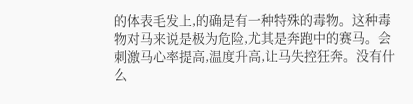的体表毛发上,的确是有一种特殊的毒物。这种毒物对马来说是极为危险,尤其是奔跑中的赛马。会刺激马心率提高,温度升高,让马失控狂奔。没有什么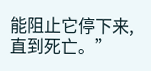能阻止它停下来,直到死亡。”